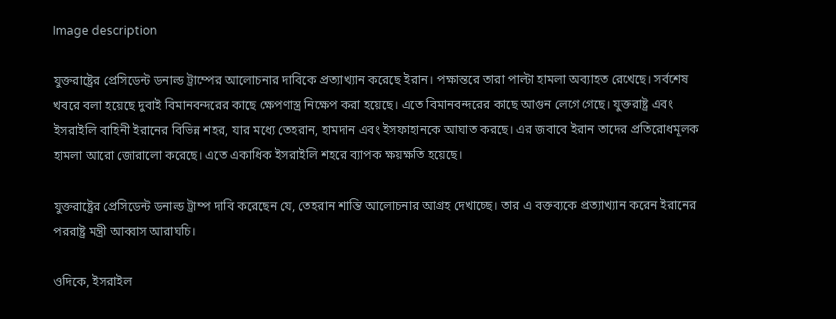Image description

যুক্তরাষ্ট্রের প্রেসিডেন্ট ডনাল্ড ট্রাম্পের আলোচনার দাবিকে প্রত্যাখ্যান করেছে ইরান। পক্ষান্তরে তারা পাল্টা হামলা অব্যাহত রেখেছে। সর্বশেষ খবরে বলা হয়েছে দুবাই বিমানবন্দরের কাছে ক্ষেপণাস্ত্র নিক্ষেপ করা হয়েছে। এতে বিমানবন্দরের কাছে আগুন লেগে গেছে। যুক্তরাষ্ট্র এবং ইসরাইলি বাহিনী ইরানের বিভিন্ন শহর, যার মধ্যে তেহরান, হামদান এবং ইসফাহানকে আঘাত করছে। এর জবাবে ইরান তাদের প্রতিরোধমূলক হামলা আরো জোরালো করেছে। এতে একাধিক ইসরাইলি শহরে ব্যাপক ক্ষয়ক্ষতি হয়েছে।

যুক্তরাষ্ট্রের প্রেসিডেন্ট ডনাল্ড ট্রাম্প দাবি করেছেন যে, তেহরান শান্তি আলোচনার আগ্রহ দেখাচ্ছে। তার এ বক্তব্যকে প্রত্যাখ্যান করেন ইরানের পররাষ্ট্র মন্ত্রী আব্বাস আরাঘচি।

ওদিকে, ইসরাইল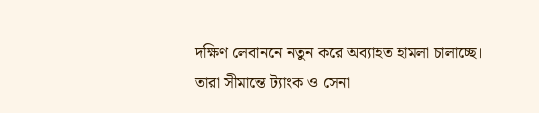দক্ষিণ লেবাননে নতুন করে অব্যাহত হামলা চালাচ্ছে। তারা সীমান্তে ট্যাংক ও সেনা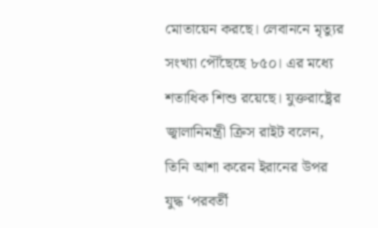মোতায়েন করছে। লেবাননে মৃত্যুর সংখ্যা পৌঁছেছে ৮৫০। এর মধ্যে শতাধিক শিশু রয়েছে। যুক্তরাষ্ট্রের জ্বালানিমন্ত্রী ক্রিস রাইট বলেন, তিনি আশা করেন ইরানের উপর যুদ্ধ ‘পরবর্তী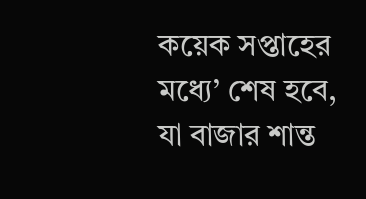কয়েক সপ্তাহের মধ্যে’ শেষ হবে, যা বাজার শান্ত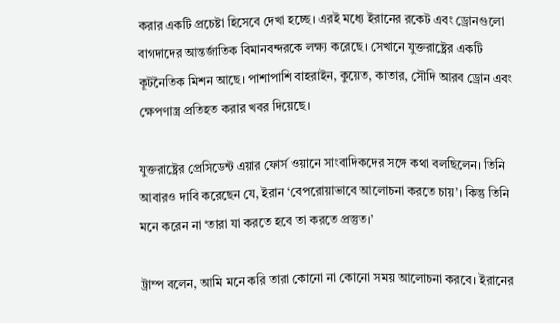করার একটি প্রচেষ্টা হিসেবে দেখা হচ্ছে। এরই মধ্যে ইরানের রকেট এবং ড্রোনগুলো বাগদাদের আন্তর্জাতিক বিমানবন্দরকে লক্ষ্য করেছে। সেখানে যুক্তরাষ্ট্রের একটি কূটনৈতিক মিশন আছে। পাশাপাশি বাহরাইন, কুয়েত, কাতার, সৌদি আরব ড্রোন এবং ক্ষেপণাস্ত্র প্রতিহত করার খবর দিয়েছে।

যুক্তরাষ্ট্রের প্রেসিডেন্ট এয়ার ফোর্স ওয়ানে সাংবাদিকদের সঙ্গে কথা বলছিলেন। তিনি আবারও দাবি করেছেন যে, ইরান ‘বেপরোয়াভাবে আলোচনা করতে চায়’। কিন্তু তিনি মনে করেন না ‘তারা যা করতে হবে তা করতে প্রস্তুত।’

ট্রাম্প বলেন, আমি মনে করি তারা কোনো না কোনো সময় আলোচনা করবে। ইরানের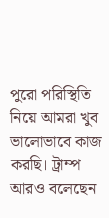পুরো পরিস্থিতি নিয়ে আমরা খুব ভালোভাবে কাজ করছি। ট্রাম্প আরও বলেছেন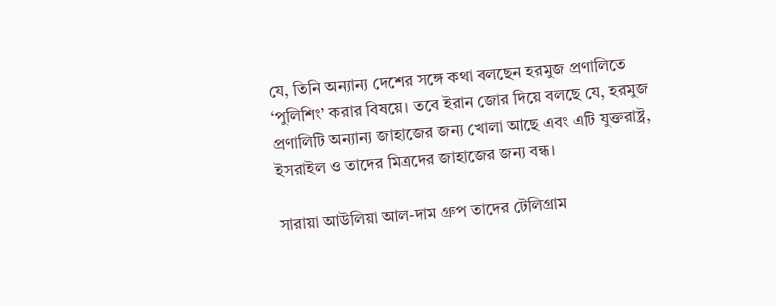যে, তিনি অন্যান্য দেশের সঙ্গে কথা বলছেন হরমুজ প্রণালিতে ‘পুলিশিং’ করার বিষয়ে। তবে ইরান জোর দিয়ে বলছে যে, হরমুজ প্রণালিটি অন্যান্য জাহাজের জন্য খোলা আছে এবং এটি যুক্তরাষ্ট্র, ইসরাইল ও তাদের মিত্রদের জাহাজের জন্য বন্ধ।

সারায়া আউলিয়া আল-দাম গ্রুপ তাদের টেলিগ্রাম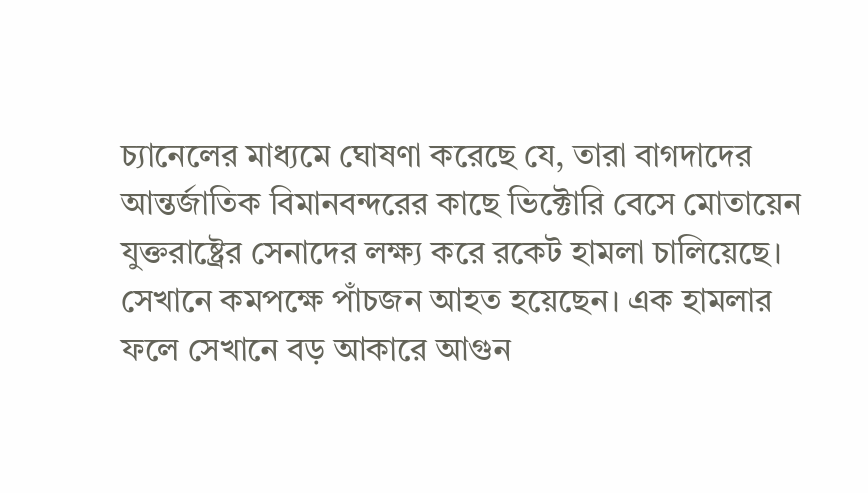চ্যানেলের মাধ্যমে ঘোষণা করেছে যে, তারা বাগদাদের আন্তর্জাতিক বিমানবন্দরের কাছে ভিক্টোরি বেসে মোতায়েন যুক্তরাষ্ট্রের সেনাদের লক্ষ্য করে রকেট হামলা চালিয়েছে। সেখানে কমপক্ষে পাঁচজন আহত হয়েছেন। এক হামলার ফলে সেখানে বড় আকারে আগুন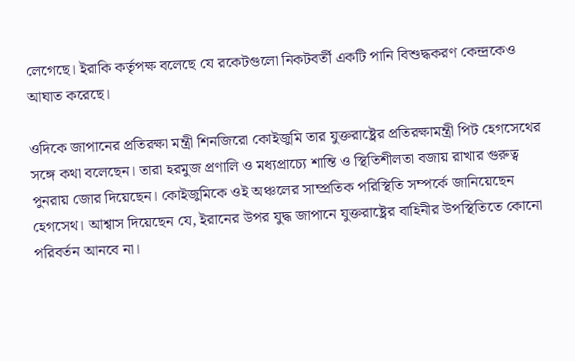লেগেছে। ইরাকি কর্তৃপক্ষ বলেছে যে রকেটগুলো নিকটবর্তী একটি পানি বিশুদ্ধকরণ কেন্দ্রকেও আঘাত করেছে।

ওদিকে জাপানের প্রতিরক্ষা মন্ত্রী শিনজিরো কোইজুমি তার যুক্তরাষ্ট্রের প্রতিরক্ষামন্ত্রী পিট হেগসেথের সঙ্গে কথা বলেছেন। তারা হরমুজ প্রণালি ও মধ্যপ্রাচ্যে শান্তি ও স্থিতিশীলতা বজায় রাখার গুরুত্ব পুনরায় জোর দিয়েছেন। কোইজুমিকে ওই অঞ্চলের সাম্প্রতিক পরিস্থিতি সম্পর্কে জানিয়েছেন হেগসেথ। আশ্বাস দিয়েছেন যে, ইরানের উপর যুদ্ধ জাপানে যুক্তরাষ্ট্রের বাহিনীর উপস্থিতিতে কোনো পরিবর্তন আনবে না।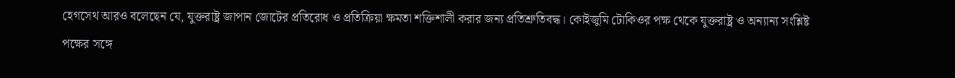হেগসেথ আরও বলেছেন যে, যুক্তরাষ্ট্র জাপান জোটের প্রতিরোধ ও প্রতিক্রিয়া ক্ষমতা শক্তিশালী করার জন্য প্রতিশ্রুতিবদ্ধ। কোইজুমি টোকিওর পক্ষ থেকে যুক্তরাষ্ট্র ও অন্যান্য সংশ্লিষ্ট পক্ষের সঙ্গে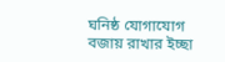ঘনিষ্ঠ যোগাযোগ বজায় রাখার ইচ্ছা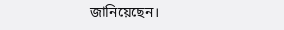জানিয়েছেন।